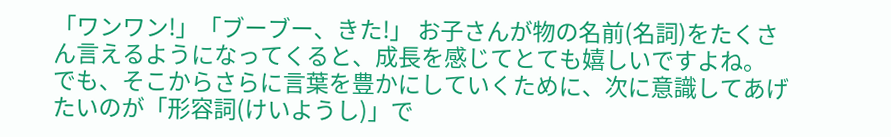「ワンワン!」「ブーブー、きた!」 お子さんが物の名前(名詞)をたくさん言えるようになってくると、成長を感じてとても嬉しいですよね。 でも、そこからさらに言葉を豊かにしていくために、次に意識してあげたいのが「形容詞(けいようし)」で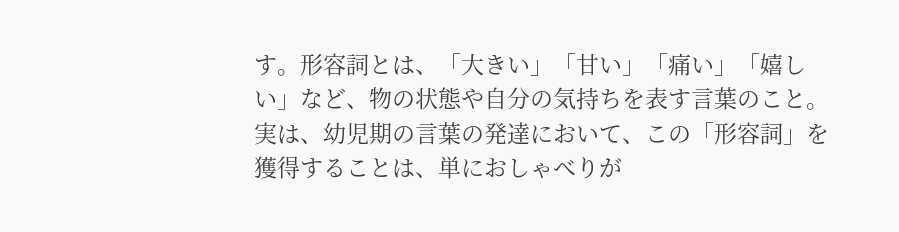す。形容詞とは、「大きい」「甘い」「痛い」「嬉しい」など、物の状態や自分の気持ちを表す言葉のこと。 実は、幼児期の言葉の発達において、この「形容詞」を獲得することは、単におしゃべりが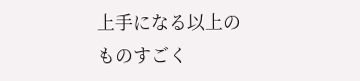上手になる以上のものすごく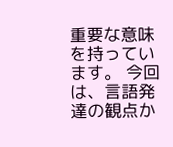重要な意味を持っています。 今回は、言語発達の観点か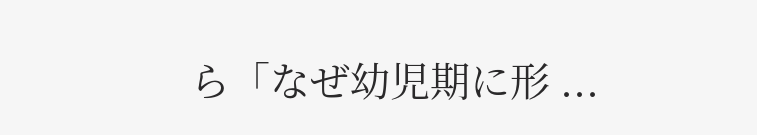ら「なぜ幼児期に形 ...